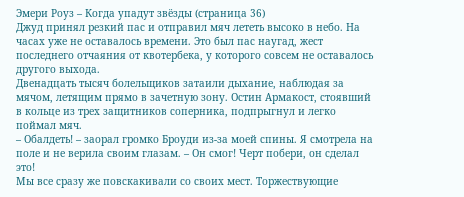Эмери Роуз – Когда упадут звёзды (страница 36)
Джуд принял резкий пас и отправил мяч лететь высоко в небо. На часах уже не оставалось времени. Это был пас наугад, жест последнего отчаяния от квотербека, у которого совсем не оставалось другого выхода.
Двенадцать тысяч болельщиков затаили дыхание, наблюдая за мячом, летящим прямо в зачетную зону. Остин Армакост, стоявший в кольце из трех защитников соперника, подпрыгнул и легко поймал мяч.
– Обалдеть! – заорал громко Броуди из-за моей спины. Я смотрела на поле и не верила своим глазам. – Он смог! Черт побери, он сделал это!
Мы все сразу же повскакивали со своих мест. Торжествующие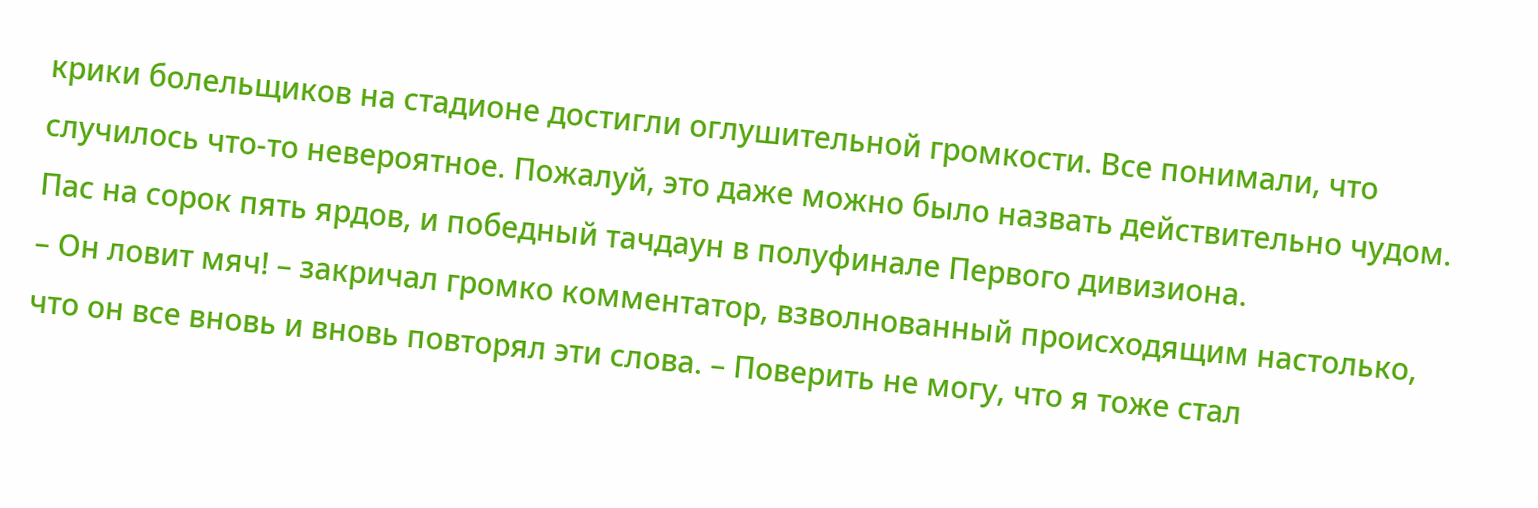крики болельщиков на стадионе достигли оглушительной громкости. Все понимали, что случилось что-то невероятное. Пожалуй, это даже можно было назвать действительно чудом. Пас на сорок пять ярдов, и победный тачдаун в полуфинале Первого дивизиона.
– Он ловит мяч! – закричал громко комментатор, взволнованный происходящим настолько, что он все вновь и вновь повторял эти слова. – Поверить не могу, что я тоже стал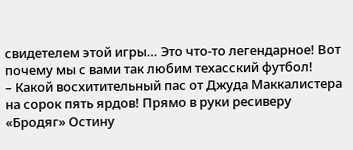свидетелем этой игры… Это что-то легендарное! Вот почему мы с вами так любим техасский футбол!
– Какой восхитительный пас от Джуда Маккалистера на сорок пять ярдов! Прямо в руки ресиверу «Бродяг» Остину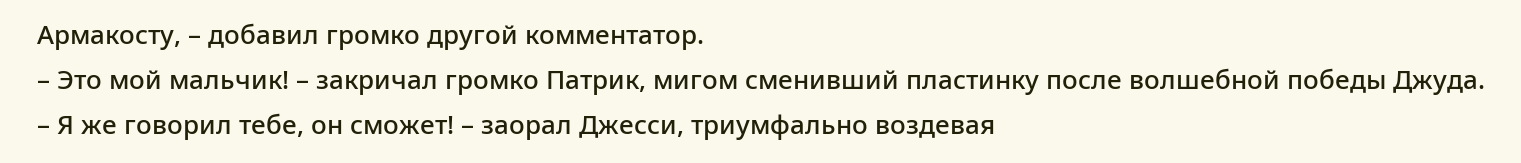Армакосту, – добавил громко другой комментатор.
– Это мой мальчик! – закричал громко Патрик, мигом сменивший пластинку после волшебной победы Джуда.
– Я же говорил тебе, он сможет! – заорал Джесси, триумфально воздевая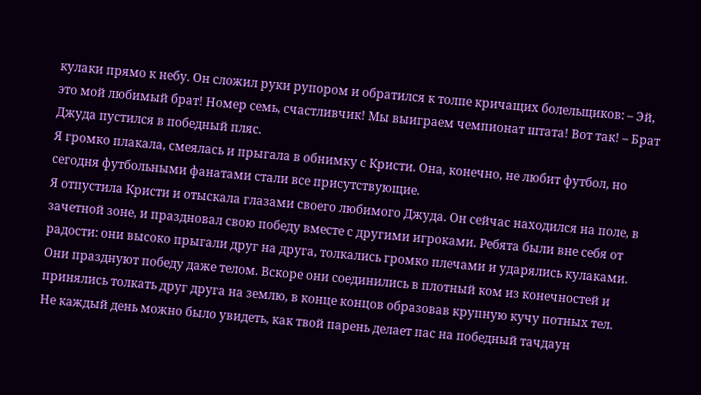кулаки прямо к небу. Он сложил руки рупором и обратился к толпе кричащих болельщиков: – Эй, это мой любимый брат! Номер семь, счастливчик! Мы выиграем чемпионат штата! Вот так! – Брат Джуда пустился в победный пляс.
Я громко плакала, смеялась и прыгала в обнимку с Кристи. Она, конечно, не любит футбол, но сегодня футбольными фанатами стали все присутствующие.
Я отпустила Кристи и отыскала глазами своего любимого Джуда. Он сейчас находился на поле, в зачетной зоне, и праздновал свою победу вместе с другими игроками. Ребята были вне себя от радости: они высоко прыгали друг на друга, толкались громко плечами и ударялись кулаками. Они празднуют победу даже телом. Вскоре они соединились в плотный ком из конечностей и принялись толкать друг друга на землю, в конце концов образовав крупную кучу потных тел.
Не каждый день можно было увидеть, как твой парень делает пас на победный тачдаун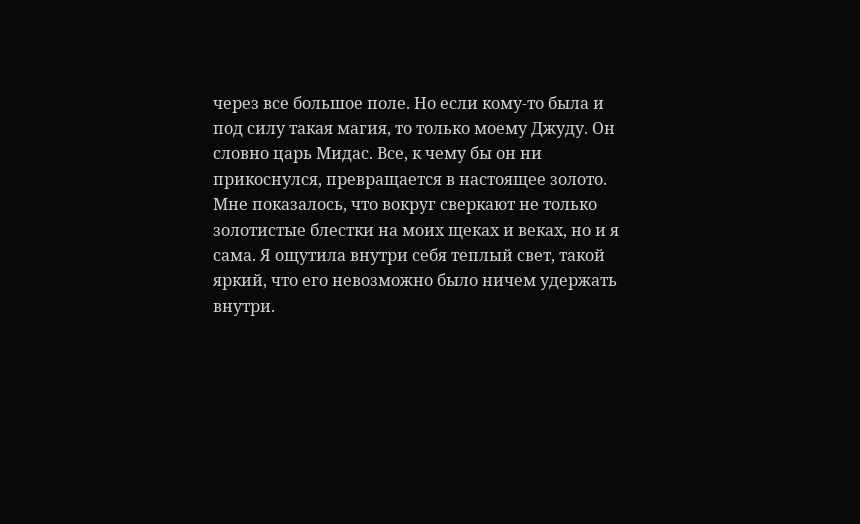через все большое поле. Но если кому-то была и под силу такая магия, то только моему Джуду. Он словно царь Мидас. Все, к чему бы он ни прикоснулся, превращается в настоящее золото. Мне показалось, что вокруг сверкают не только золотистые блестки на моих щеках и веках, но и я сама. Я ощутила внутри себя теплый свет, такой яркий, что его невозможно было ничем удержать внутри.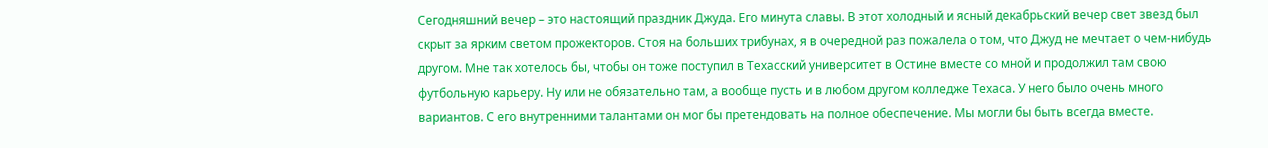Сегодняшний вечер – это настоящий праздник Джуда. Его минута славы. В этот холодный и ясный декабрьский вечер свет звезд был скрыт за ярким светом прожекторов. Стоя на больших трибунах, я в очередной раз пожалела о том, что Джуд не мечтает о чем-нибудь другом. Мне так хотелось бы, чтобы он тоже поступил в Техасский университет в Остине вместе со мной и продолжил там свою футбольную карьеру. Ну или не обязательно там, а вообще пусть и в любом другом колледже Техаса. У него было очень много вариантов. С его внутренними талантами он мог бы претендовать на полное обеспечение. Мы могли бы быть всегда вместе.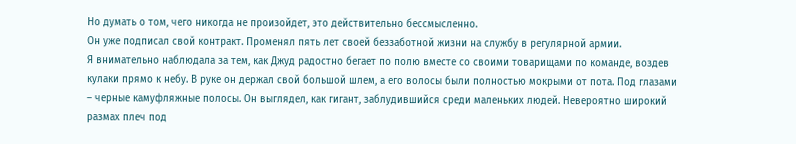Но думать о том, чего никогда не произойдет, это действительно бессмысленно.
Он уже подписал свой контракт. Променял пять лет своей беззаботной жизни на службу в регулярной армии.
Я внимательно наблюдала за тем, как Джуд радостно бегает по полю вместе со своими товарищами по команде, воздев кулаки прямо к небу. В руке он держал свой большой шлем, а его волосы были полностью мокрыми от пота. Под глазами – черные камуфляжные полосы. Он выглядел, как гигант, заблудившийся среди маленьких людей. Невероятно широкий размах плеч под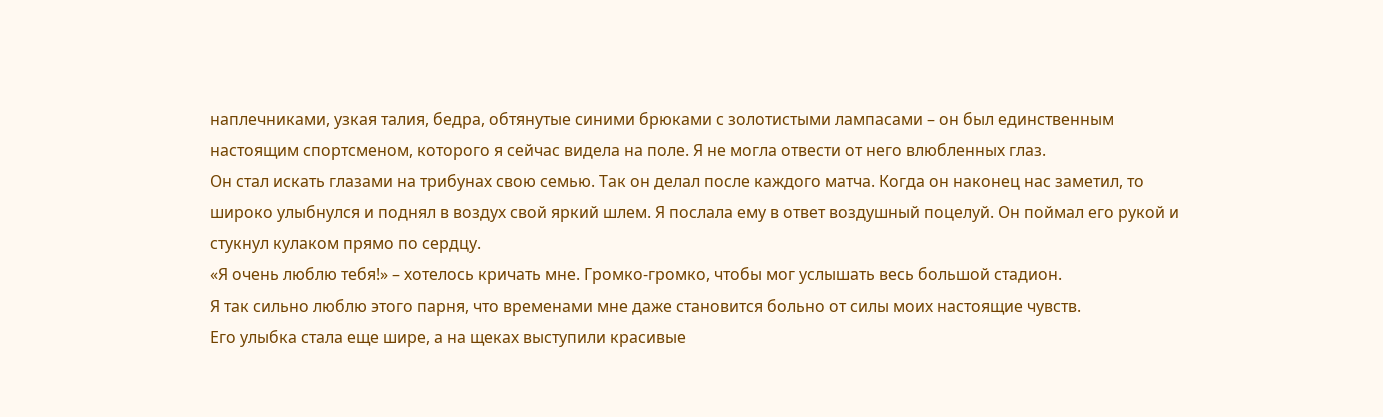наплечниками, узкая талия, бедра, обтянутые синими брюками с золотистыми лампасами – он был единственным настоящим спортсменом, которого я сейчас видела на поле. Я не могла отвести от него влюбленных глаз.
Он стал искать глазами на трибунах свою семью. Так он делал после каждого матча. Когда он наконец нас заметил, то широко улыбнулся и поднял в воздух свой яркий шлем. Я послала ему в ответ воздушный поцелуй. Он поймал его рукой и стукнул кулаком прямо по сердцу.
«Я очень люблю тебя!» – хотелось кричать мне. Громко-громко, чтобы мог услышать весь большой стадион.
Я так сильно люблю этого парня, что временами мне даже становится больно от силы моих настоящие чувств.
Его улыбка стала еще шире, а на щеках выступили красивые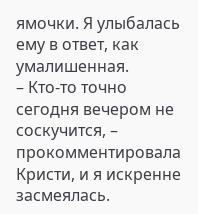ямочки. Я улыбалась ему в ответ, как умалишенная.
– Кто-то точно сегодня вечером не соскучится, – прокомментировала Кристи, и я искренне засмеялась.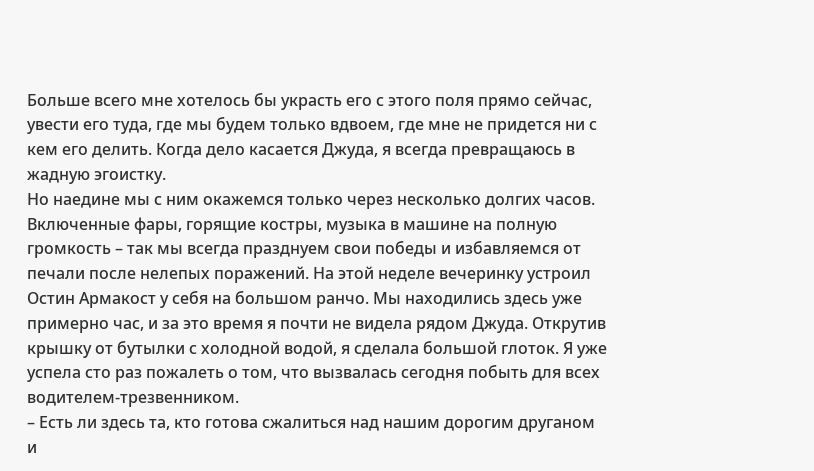Больше всего мне хотелось бы украсть его с этого поля прямо сейчас, увести его туда, где мы будем только вдвоем, где мне не придется ни с кем его делить. Когда дело касается Джуда, я всегда превращаюсь в жадную эгоистку.
Но наедине мы с ним окажемся только через несколько долгих часов.
Включенные фары, горящие костры, музыка в машине на полную громкость – так мы всегда празднуем свои победы и избавляемся от печали после нелепых поражений. На этой неделе вечеринку устроил Остин Армакост у себя на большом ранчо. Мы находились здесь уже примерно час, и за это время я почти не видела рядом Джуда. Открутив крышку от бутылки с холодной водой, я сделала большой глоток. Я уже успела сто раз пожалеть о том, что вызвалась сегодня побыть для всех водителем-трезвенником.
– Есть ли здесь та, кто готова сжалиться над нашим дорогим друганом и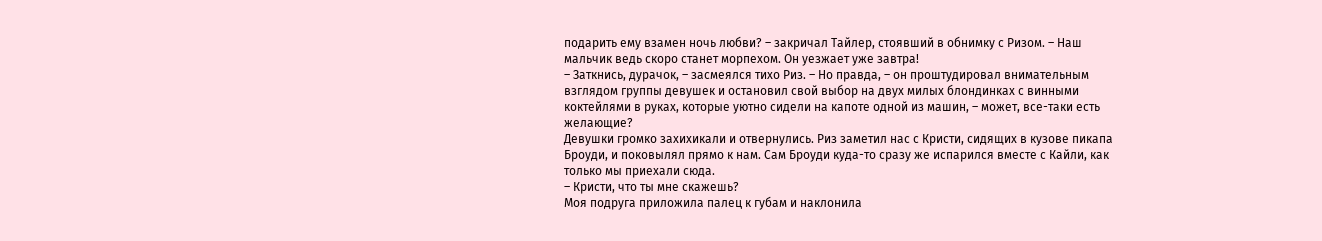подарить ему взамен ночь любви? – закричал Тайлер, стоявший в обнимку с Ризом. – Наш мальчик ведь скоро станет морпехом. Он уезжает уже завтра!
– Заткнись, дурачок, – засмеялся тихо Риз. – Но правда, – он проштудировал внимательным взглядом группы девушек и остановил свой выбор на двух милых блондинках с винными коктейлями в руках, которые уютно сидели на капоте одной из машин, – может, все-таки есть желающие?
Девушки громко захихикали и отвернулись. Риз заметил нас с Кристи, сидящих в кузове пикапа Броуди, и поковылял прямо к нам. Сам Броуди куда-то сразу же испарился вместе с Кайли, как только мы приехали сюда.
– Кристи, что ты мне скажешь?
Моя подруга приложила палец к губам и наклонила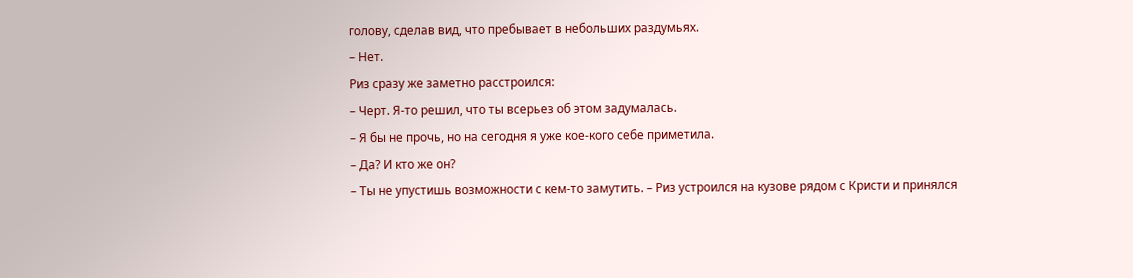голову, сделав вид, что пребывает в небольших раздумьях.
– Нет.
Риз сразу же заметно расстроился:
– Черт. Я-то решил, что ты всерьез об этом задумалась.
– Я бы не прочь, но на сегодня я уже кое-кого себе приметила.
– Да? И кто же он?
– Ты не упустишь возможности с кем-то замутить. – Риз устроился на кузове рядом с Кристи и принялся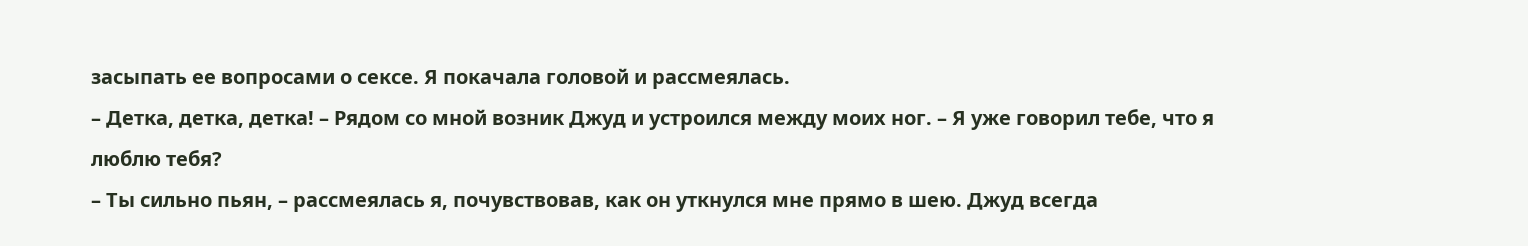засыпать ее вопросами о сексе. Я покачала головой и рассмеялась.
– Детка, детка, детка! – Рядом со мной возник Джуд и устроился между моих ног. – Я уже говорил тебе, что я люблю тебя?
– Ты сильно пьян, – рассмеялась я, почувствовав, как он уткнулся мне прямо в шею. Джуд всегда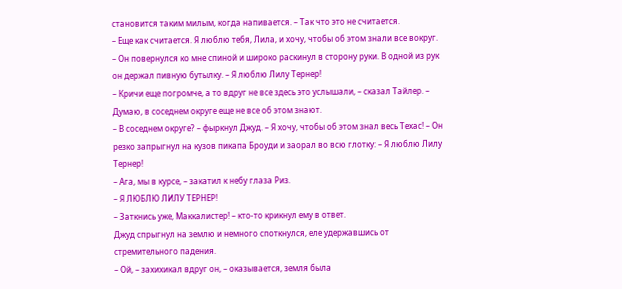становится таким милым, когда напивается. – Так что это не считается.
– Еще как считается. Я люблю тебя, Лила, и хочу, чтобы об этом знали все вокруг. – Он повернулся ко мне спиной и широко раскинул в сторону руки. В одной из рук он держал пивную бутылку. – Я люблю Лилу Тернер!
– Кричи еще погромче, а то вдруг не все здесь это услышали, – сказал Тайлер. – Думаю, в соседнем округе еще не все об этом знают.
– В соседнем округе? – фыркнул Джуд. – Я хочу, чтобы об этом знал весь Техас! – Он резко запрыгнул на кузов пикапа Броуди и заорал во всю глотку: – Я люблю Лилу Тернер!
– Ага, мы в курсе, – закатил к небу глаза Риз.
– Я ЛЮБЛЮ ЛИЛУ ТЕРНЕР!
– Заткнись уже, Маккалистер! – кто-то крикнул ему в ответ.
Джуд спрыгнул на землю и немного споткнулся, еле удержавшись от стремительного падения.
– Ой, – захихикал вдруг он, – оказывается, земля была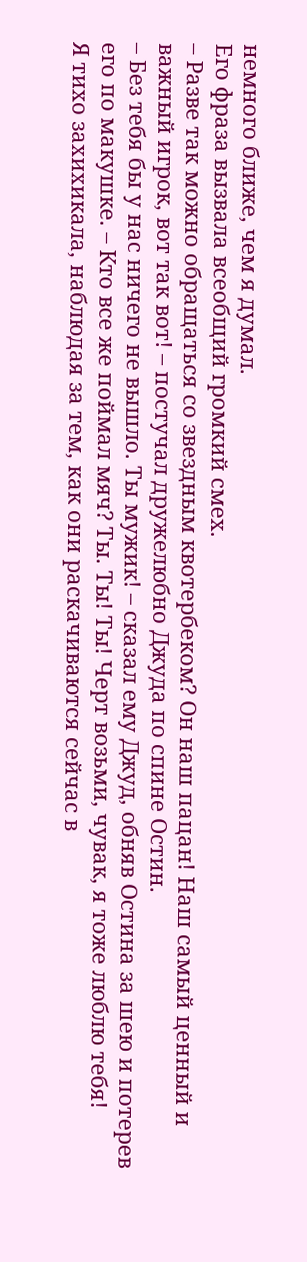немного ближе, чем я думал.
Его фраза вызвала всеобщий громкий смех.
– Разве так можно обращаться со звездным квотербеком? Он наш пацан! Наш самый ценный и важный игрок, вот так вот! – постучал дружелюбно Джуда по спине Остин.
– Без тебя бы у нас ничего не вышло. Ты мужик! – сказал ему Джуд, обняв Остина за шею и потерев его по макушке. – Кто все же поймал мяч? Ты. Ты! Ты! Черт возьми, чувак, я тоже люблю тебя!
Я тихо захихикала, наблюдая за тем, как они раскачиваются сейчас в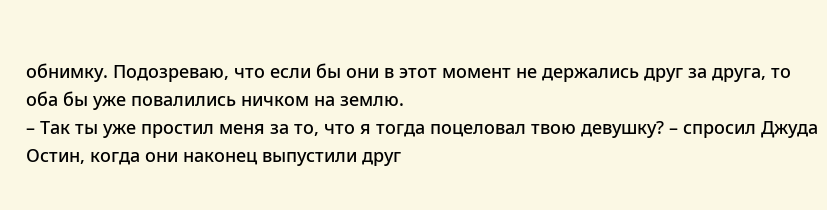обнимку. Подозреваю, что если бы они в этот момент не держались друг за друга, то оба бы уже повалились ничком на землю.
– Так ты уже простил меня за то, что я тогда поцеловал твою девушку? – спросил Джуда Остин, когда они наконец выпустили друг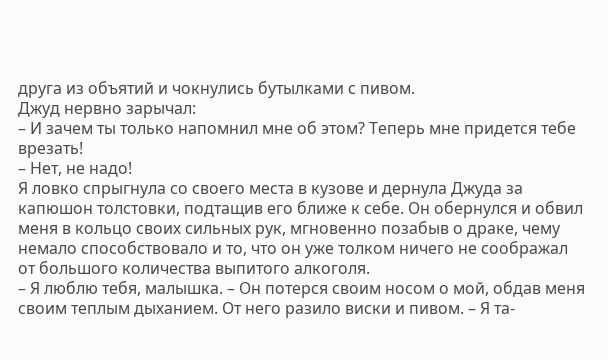друга из объятий и чокнулись бутылками с пивом.
Джуд нервно зарычал:
– И зачем ты только напомнил мне об этом? Теперь мне придется тебе врезать!
– Нет, не надо!
Я ловко спрыгнула со своего места в кузове и дернула Джуда за капюшон толстовки, подтащив его ближе к себе. Он обернулся и обвил меня в кольцо своих сильных рук, мгновенно позабыв о драке, чему немало способствовало и то, что он уже толком ничего не соображал от большого количества выпитого алкоголя.
– Я люблю тебя, малышка. – Он потерся своим носом о мой, обдав меня своим теплым дыханием. От него разило виски и пивом. – Я та-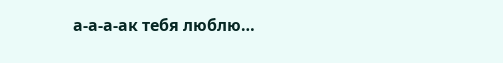а-а-а-ак тебя люблю…